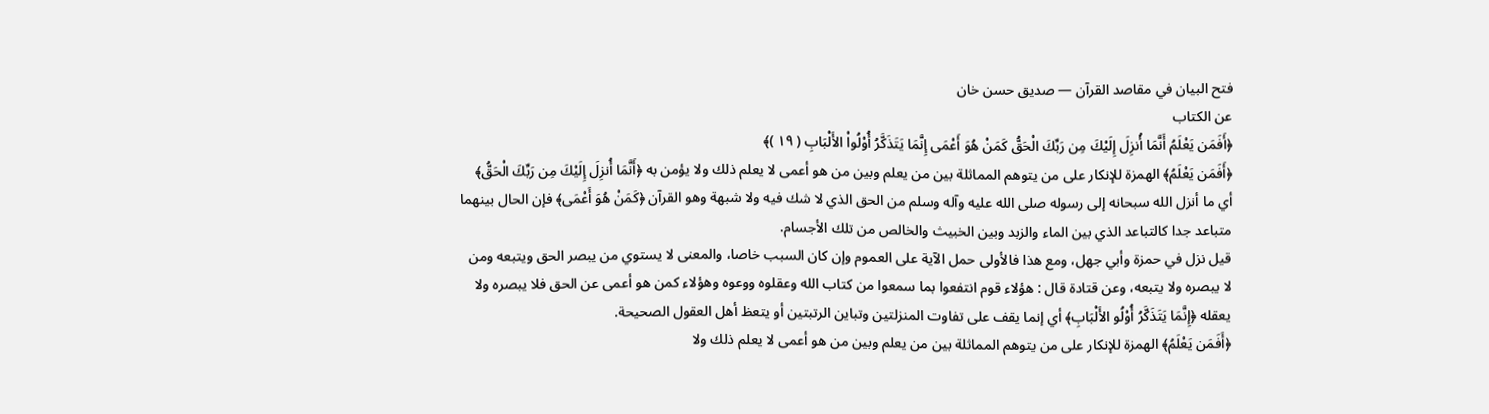فتح البيان في مقاصد القرآن — صديق حسن خان
عن الكتاب
﴿أَفَمَن يَعْلَمُ أَنَّمَا أُنزِلَ إِلَيْكَ مِن رَبِّكَ الْحَقُّ كَمَنْ هُوَ أَعْمَى إِنَّمَا يَتَذَكَّرُ أُوْلُواْ الأَلْبَابِ ( ١٩ )﴾
﴿أَفَمَن يَعْلَمُ﴾ الهمزة للإنكار على من يتوهم المماثلة بين من يعلم وبين من هو أعمى لا يعلم ذلك ولا يؤمن به ﴿أَنَّمَا أُنزِلَ إِلَيْكَ مِن رَبِّكَ الْحَقُّ﴾ أي ما أنزل الله سبحانه إلى رسوله صلى الله عليه وآله وسلم من الحق الذي لا شك فيه ولا شبهة وهو القرآن ﴿كَمَنْ هُوَ أَعْمَى﴾ فإن الحال بينهما متباعد جدا كالتباعد الذي بين الماء والزبد وبين الخبيث والخالص من تلك الأجسام.
قيل نزل في حمزة وأبي جهل، ومع هذا فالأولى حمل الآية على العموم وإن كان السبب خاصا، والمعنى لا يستوي من يبصر الحق ويتبعه ومن لا يبصره ولا يتبعه، وعن قتادة قال : هؤلاء قوم انتفعوا بما سمعوا من كتاب الله وعقلوه ووعوه وهؤلاء كمن هو أعمى عن الحق فلا يبصره ولا يعقله ﴿إِنَّمَا يَتَذَكَّرُ أُوْلُو الأَلْبَابِ﴾ أي إنما يقف على تفاوت المنزلتين وتباين الرتبتين أو يتعظ أهل العقول الصحيحة.
﴿أَفَمَن يَعْلَمُ﴾ الهمزة للإنكار على من يتوهم المماثلة بين من يعلم وبين من هو أعمى لا يعلم ذلك ولا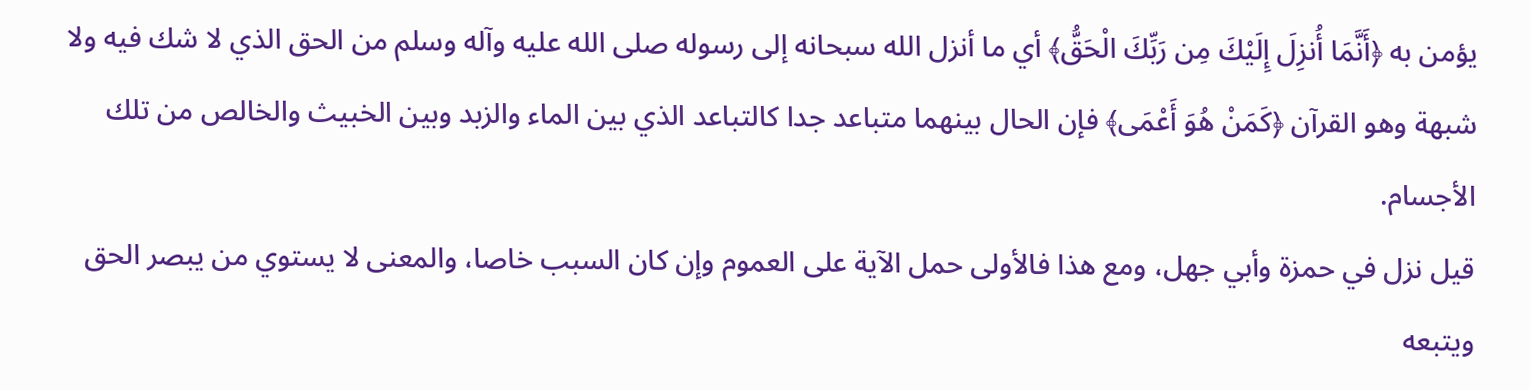يؤمن به ﴿أَنَّمَا أُنزِلَ إِلَيْكَ مِن رَبِّكَ الْحَقُّ﴾ أي ما أنزل الله سبحانه إلى رسوله صلى الله عليه وآله وسلم من الحق الذي لا شك فيه ولا شبهة وهو القرآن ﴿كَمَنْ هُوَ أَعْمَى﴾ فإن الحال بينهما متباعد جدا كالتباعد الذي بين الماء والزبد وبين الخبيث والخالص من تلك الأجسام.
قيل نزل في حمزة وأبي جهل، ومع هذا فالأولى حمل الآية على العموم وإن كان السبب خاصا، والمعنى لا يستوي من يبصر الحق ويتبعه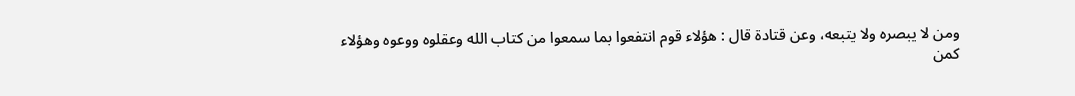ومن لا يبصره ولا يتبعه، وعن قتادة قال : هؤلاء قوم انتفعوا بما سمعوا من كتاب الله وعقلوه ووعوه وهؤلاء كمن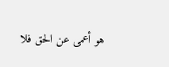هو أعمى عن الحق فلا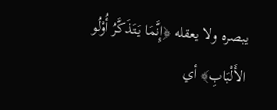يبصره ولا يعقله ﴿إِنَّمَا يَتَذَكَّرُ أُوْلُو الأَلْبَابِ﴾ أي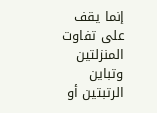إنما يقف على تفاوت المنزلتين وتباين الرتبتين أو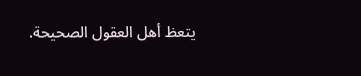يتعظ أهل العقول الصحيحة.